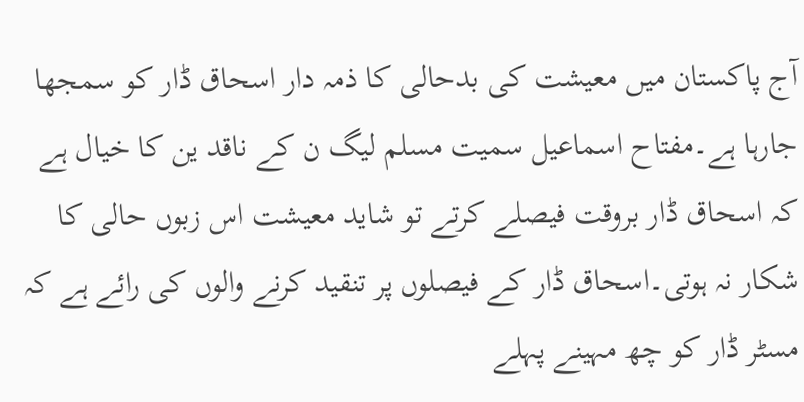آج پاکستان میں معیشت کی بدحالی کا ذمہ دار اسحاق ڈار کو سمجھا جارہا ہے۔مفتاح اسماعیل سمیت مسلم لیگ ن کے ناقد ین کا خیال ہے کہ اسحاق ڈار بروقت فیصلے کرتے تو شاید معیشت اس زبوں حالی کا شکار نہ ہوتی۔اسحاق ڈار کے فیصلوں پر تنقید کرنے والوں کی رائے ہے کہ مسٹر ڈار کو چھ مہینے پہلے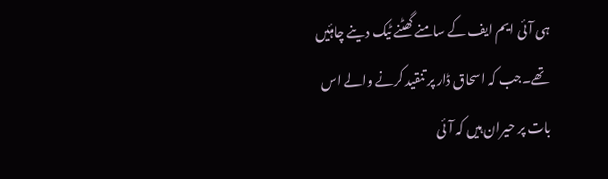ہی آئی ایم ایف کے سامنے گھٹنے ٹیک دینے چاہئیں تھے۔جب کہ اسحاق ڈار پر تنقید کرنے والے اس بات پر حیران ہیں کہ آئی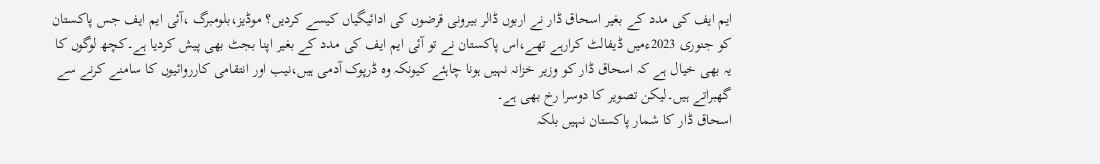ایم ایف کی مدد کے بغیر اسحاق ڈار نے اربوں ڈالر بیرونی قرضوں کی ادائیگیاں کیسے کردیں؟ موڈیز،بلومبرگ ،آئی ایم ایف جس پاکستان کو جنوری 2023ءمیں ڈیفالٹ کرارہے تھے،اس پاکستان نے تو آئی ایم ایف کی مدد کے بغیر اپنا بجٹ بھی پیش کردیا ہے۔کچھ لوگوں کا یہ بھی خیال ہے کہ اسحاق ڈار کو وزیر خزانہ نہیں ہونا چاہئے کیونکہ وہ ڈرپوک آدمی ہیں،نیب اور انتقامی کارروائیوں کا سامنے کرنے سے گھبراتے ہیں۔لیکن تصویر کا دوسرا رخ بھی ہے۔
اسحاق ڈار کا شمار پاکستان نہیں بلکہ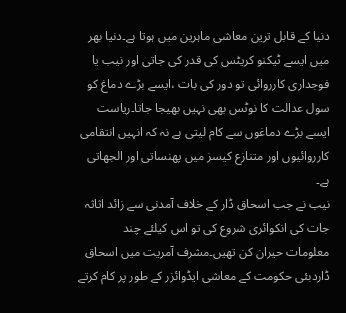دنیا کے قابل ترین معاشی ماہرین میں ہوتا ہے۔دنیا بھر میں ایسے ٹیکنو کریٹس کی قدر کی جاتی اور نیب یا فوجداری کارروائی تو دور کی بات ،ایسے بڑے دماغ کو سول عدالت کا نوٹس بھی نہیں بھیجا جاتا۔ریاست ایسے بڑے دماغوں سے کام لیتی ہے نہ کہ انہیں انتقامی کارروائیوں اور متنازع کیسز میں پھنساتی اور الجھاتی ہے۔
نیب نے جب اسحاق ڈار کے خلاف آمدنی سے زائد اثاثہ جات کی انکوائری شروع کی تو اس کیلئے چند معلومات حیران کن تھیں۔مشرف آمریت میں اسحاق ڈاردبئی حکومت کے معاشی ایڈوائزر کے طور پر کام کرتے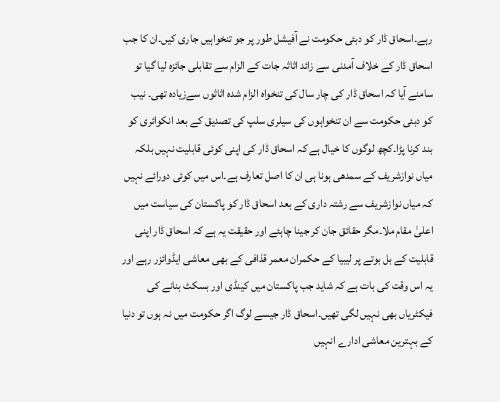رہے۔اسحاق ڈار کو دبئی حکومت نے آفیشل طور پر جو تنخواہیں جاری کیں۔ان کا جب اسحاق ڈار کے خلاف آمدنی سے زائد اثاثہ جات کے الزام سے تقابلی جائزہ لیا گیا تو سامنے آیا کہ اسحاق ڈار کی چار سال کی تنخواہ الزام شدہ اثاثوں سےزیادہ تھی۔ نیب کو دبئی حکومت سے ان تنخواہوں کی سیلری سلپ کی تصدیق کے بعد انکوائری کو بند کرنا پڑا۔کچھ لوگوں کا خیال ہے کہ اسحاق ڈار کی اپنی کوئی قابلیت نہیں بلکہ میاں نوازشریف کے سمدھی ہونا ہی ان کا اصل تعارف ہے۔اس میں کوئی دورائے نہیں کہ میاں نوازشریف سے رشتہ داری کے بعد اسحاق ڈار کو پاکستان کی سیاست میں اعلیٰ مقام ملا۔مگر حقائق جان کر جینا چاہئے اور حقیقت یہ ہے کہ اسحاق ڈار اپنی قابلیت کے بل بوتے پر لیبیا کے حکمران معمر قذافی کے بھی معاشی ایڈوائزر رہے اور یہ اس وقت کی بات ہے کہ شاید جب پاکستان میں کینڈی اور بسکٹ بنانے کی فیکٹریاں بھی نہیں لگی تھیں۔اسحاق ڈار جیسے لوگ اگر حکومت میں نہ ہوں تو دنیا کے بہترین معاشی ادارے انہیں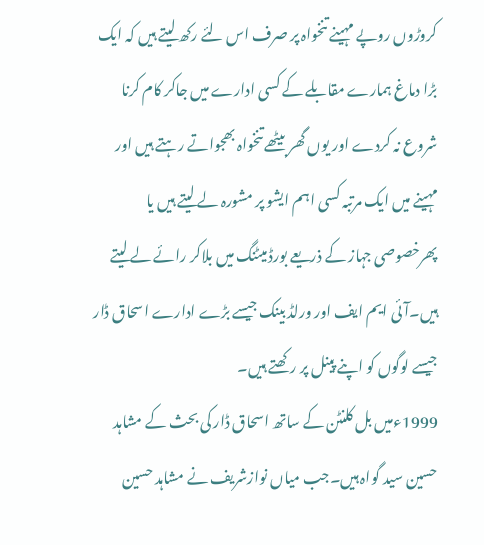کروڑوں روپے مہینے تنخواہ پر صرف اس لئے رکھ لیتے ہیں کہ ایک بڑا دماغ ہمارے مقابلے کے کسی ادارے میں جاکر کام کرنا شروع نہ کردے اور یوں گھر بیٹھے تنخواہ بھجواتے رہتے ہیں اور مہینے میں ایک مرتبہ کسی اہم ایشو پر مشورہ لے لیتے ہیں یا پھرخصوصی جہاز کے ذریعے بورڈ میٹنگ میں بلاکر رائے لے لیتے ہیں۔آئی ایم ایف اور ورلڈ بینک جیسے بڑے ادارے اسحاق ڈار جیسے لوگوں کو اپنے پینل پر رکھتے ہیں۔
1999ءمیں بل کلنٹن کے ساتھ اسحاق ڈار کی بحث کے مشاہد حسین سید گواہ ہیں۔جب میاں نوازشریف نے مشاہد حسین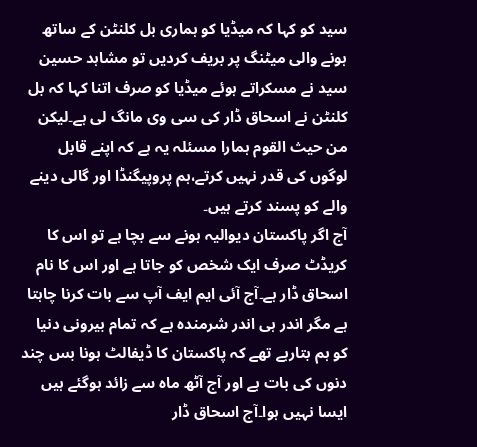سید کو کہا کہ میڈیا کو ہماری بل کلنٹن کے ساتھ ہونے والی میٹنگ پر بریف کردیں تو مشاہد حسین سید نے مسکراتے ہوئے میڈیا کو صرف اتنا کہا کہ بل کلنٹن نے اسحاق ڈار کی سی وی مانگ لی ہے۔لیکن من حیث القوم ہمارا مسئلہ یہ ہے کہ اپنے قابل لوگوں کی قدر نہیں کرتے،ہم پروپیگنڈا اور گالی دینے والے کو پسند کرتے ہیں۔
آج اگر پاکستان دیوالیہ ہونے سے بچا ہے تو اس کا کریڈٹ صرف ایک شخص کو جاتا ہے اور اس کا نام اسحاق ڈار ہے۔آج آئی ایم ایف آپ سے بات کرنا چاہتا ہے مگر اندر ہی اندر شرمندہ ہے کہ تمام بیرونی دنیا کو ہم بتارہے تھے کہ پاکستان کا ڈیفالٹ ہونا بس چند دنوں کی بات ہے اور آج آٹھ ماہ سے زائد ہوگئے ہیں ایسا نہیں ہوا۔آج اسحاق ڈار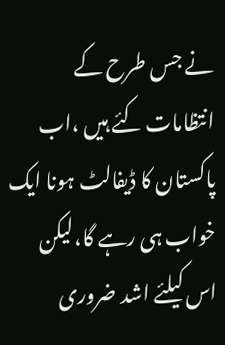نے جس طرح کے انتظامات کئے ہیں ،اب پاکستان کا ڈیفالٹ ہونا ایک خواب ہی رہے گا،لیکن اس کیلئے اشد ضروری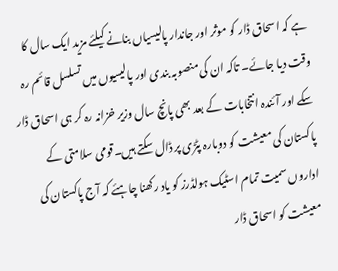ہے کہ اسحاق ڈار کو موثر اور جاندار پالیسیاں بنانے کیلئے مزید ایک سال کا وقت دیا جائے۔ تاکہ ان کی منصوبہ بندی اور پالیسیوں میں تسلسل قائم رہ سکے اور آئندہ انتخابات کے بعد بھی پانچ سال وزیر خزانہ رہ کر ہی اسحاق ڈار پاکستان کی معیشت کو دوبارہ پٹڑی پر ڈال سکتے ہیں۔قومی سلامتی کے اداروں سمیت تمام اسٹیک ہولڈرز کو یاد رکھنا چاہئے کہ آج پاکستان کی معیشت کو اسحاق ڈار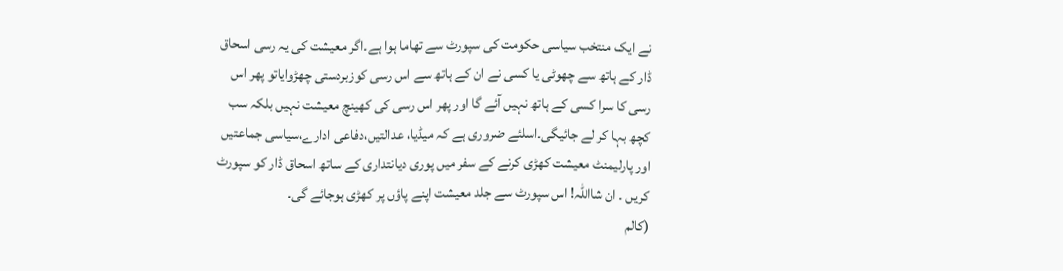نے ایک منتخب سیاسی حکومت کی سپورٹ سے تھاما ہوا ہے۔اگر معیشت کی یہ رسی اسحاق ڈار کے ہاتھ سے چھوٹی یا کسی نے ان کے ہاتھ سے اس رسی کوزبردستی چھڑوایاتو پھر اس رسی کا سرا کسی کے ہاتھ نہیں آئے گا اور پھر اس رسی کی کھینچ معیشت نہیں بلکہ سب کچھ بہا کر لے جائیگی۔اسلئے ضروری ہے کہ میڈیا، عدالتیں،دفاعی ادارے،سیاسی جماعتیں اور پارلیمنٹ معیشت کھڑی کرنے کے سفر میں پوری دیانتداری کے ساتھ اسحاق ڈار کو سپورٹ کریں ۔ ان شااللّٰہ! اس سپورٹ سے جلد معیشت اپنے پاؤں پر کھڑی ہوجائے گی۔
(کالم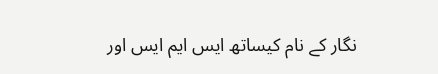نگار کے نام کیساتھ ایس ایم ایس اور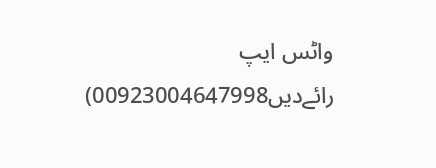واٹس ایپ رائےدیں00923004647998)